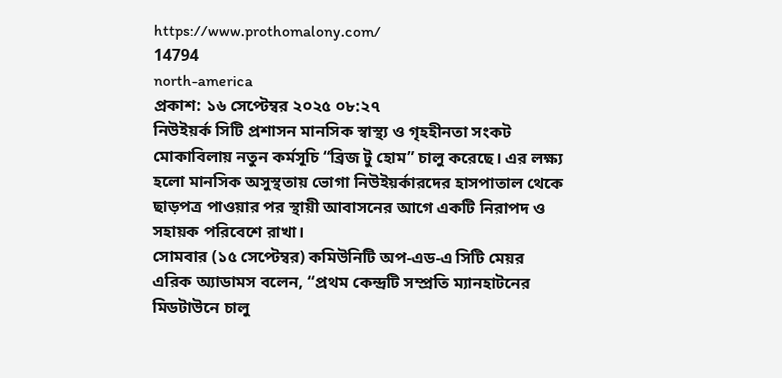https://www.prothomalony.com/
14794
north-america
প্রকাশ: ১৬ সেপ্টেম্বর ২০২৫ ০৮:২৭
নিউইয়র্ক সিটি প্রশাসন মানসিক স্বাস্থ্য ও গৃহহীনতা সংকট মোকাবিলায় নতুন কর্মসূচি “ব্রিজ টু হোম” চালু করেছে। এর লক্ষ্য হলো মানসিক অসুস্থতায় ভোগা নিউইয়র্কারদের হাসপাতাল থেকে ছাড়পত্র পাওয়ার পর স্থায়ী আবাসনের আগে একটি নিরাপদ ও সহায়ক পরিবেশে রাখা।
সোমবার (১৫ সেপ্টেম্বর) কমিউনিটি অপ-এড-এ সিটি মেয়র এরিক অ্যাডামস বলেন, “প্রথম কেন্দ্রটি সম্প্রতি ম্যানহাটনের মিডটাউনে চালু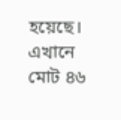হয়েছে। এখানে মোট ৪৬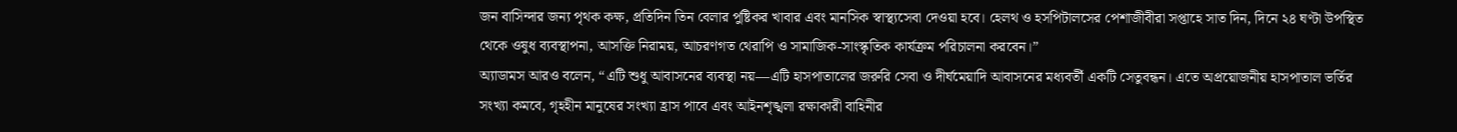জন বাসিন্দার জন্য পৃথক কক্ষ, প্রতিদিন তিন বেলার পুষ্টিকর খাবার এবং মানসিক স্বাস্থ্যসেবা দেওয়া হবে। হেলথ ও হসপিটালসের পেশাজীবীরা সপ্তাহে সাত দিন, দিনে ২৪ ঘণ্টা উপস্থিত থেকে ওষুধ ব্যবস্থাপনা, আসক্তি নিরাময়, আচরণগত থেরাপি ও সামাজিক-সাংস্কৃতিক কার্যক্রম পরিচালনা করবেন।”
অ্যাডামস আরও বলেন, “এটি শুধু আবাসনের ব্যবস্থা নয়—এটি হাসপাতালের জরুরি সেবা ও দীর্ঘমেয়াদি আবাসনের মধ্যবর্তী একটি সেতুবন্ধন। এতে অপ্রয়োজনীয় হাসপাতাল ভর্তির সংখ্যা কমবে, গৃহহীন মানুষের সংখ্যা হ্রাস পাবে এবং আইনশৃঙ্খলা রক্ষাকারী বাহিনীর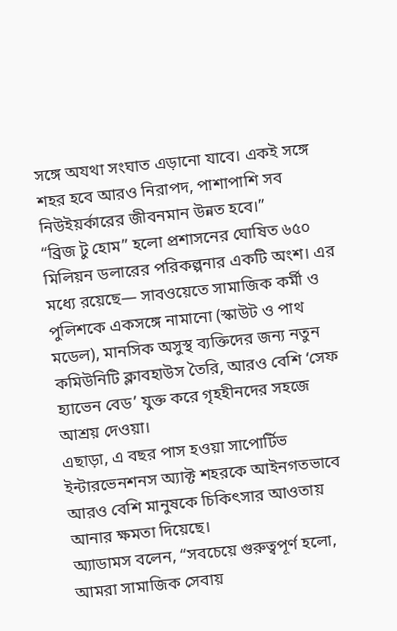সঙ্গে অযথা সংঘাত এড়ানো যাবে। একই সঙ্গে শহর হবে আরও নিরাপদ, পাশাপাশি সব নিউইয়র্কারের জীবনমান উন্নত হবে।”
“ব্রিজ টু হোম” হলো প্রশাসনের ঘোষিত ৬৫০ মিলিয়ন ডলারের পরিকল্পনার একটি অংশ। এর মধ্যে রয়েছে— সাবওয়েতে সামাজিক কর্মী ও পুলিশকে একসঙ্গে নামানো (স্কাউট ও পাথ মডেল), মানসিক অসুস্থ ব্যক্তিদের জন্য নতুন কমিউনিটি ক্লাবহাউস তৈরি, আরও বেশি ‘সেফ হ্যাভেন বেড’ যুক্ত করে গৃহহীনদের সহজে আশ্রয় দেওয়া।
এছাড়া, এ বছর পাস হওয়া সাপোর্টিভ ইন্টারভেনশনস অ্যাক্ট শহরকে আইনগতভাবে আরও বেশি মানুষকে চিকিৎসার আওতায় আনার ক্ষমতা দিয়েছে।
অ্যাডামস বলেন, “সবচেয়ে গুরুত্বপূর্ণ হলো, আমরা সামাজিক সেবায়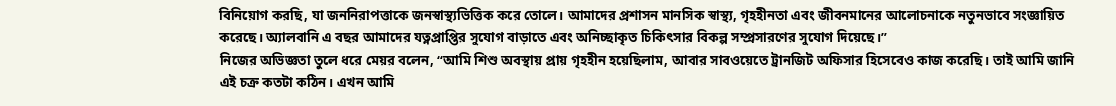বিনিয়োগ করছি, যা জননিরাপত্তাকে জনস্বাস্থ্যভিত্তিক করে তোলে। আমাদের প্রশাসন মানসিক স্বাস্থ্য, গৃহহীনতা এবং জীবনমানের আলোচনাকে নতুনভাবে সংজ্ঞায়িত করেছে। অ্যালবানি এ বছর আমাদের যত্নপ্রাপ্তির সুযোগ বাড়াতে এবং অনিচ্ছাকৃত চিকিৎসার বিকল্প সম্প্রসারণের সুযোগ দিয়েছে।”
নিজের অভিজ্ঞতা তুলে ধরে মেয়র বলেন, “আমি শিশু অবস্থায় প্রায় গৃহহীন হয়েছিলাম, আবার সাবওয়েতে ট্রানজিট অফিসার হিসেবেও কাজ করেছি। তাই আমি জানি এই চক্র কতটা কঠিন। এখন আমি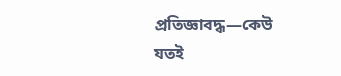প্রতিজ্ঞাবদ্ধ—কেউ যতই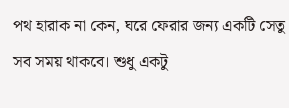পথ হারাক না কেন, ঘরে ফেরার জন্য একটি সেতু সব সময় থাকবে। শুধু একটু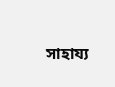সাহায্য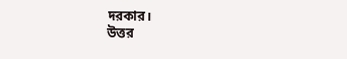দরকার।
উত্তর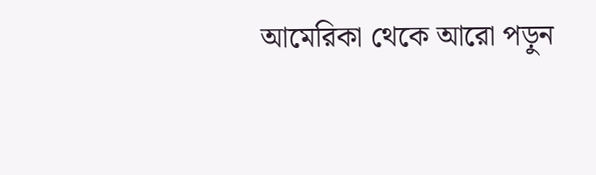আমেরিকা থেকে আরো পড়ুন